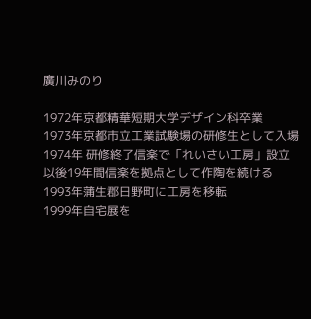廣川みのり

1972年京都精華短期大学デザイン科卒業
1973年京都市立工業試験場の研修生として入場
1974年 研修終了信楽で「れいさい工房」設立
以後19年間信楽を拠点として作陶を続ける
1993年蒲生郡日野町に工房を移転
1999年自宅展を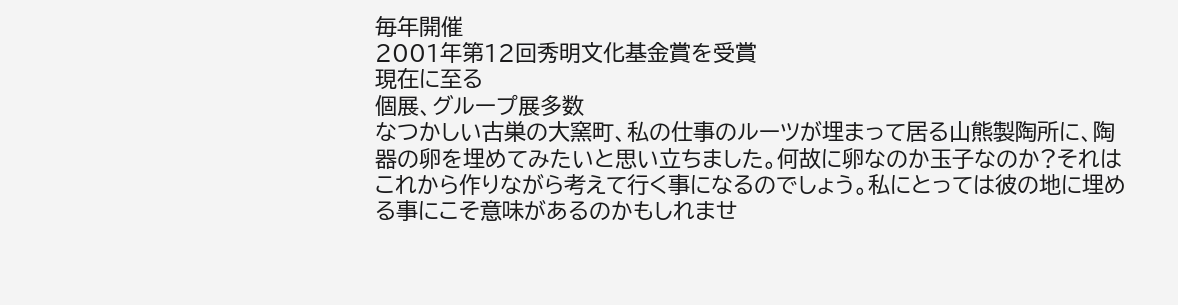毎年開催
2001年第12回秀明文化基金賞を受賞
現在に至る
個展、グループ展多数
なつかしい古巣の大窯町、私の仕事のルーツが埋まって居る山熊製陶所に、陶器の卵を埋めてみたいと思い立ちました。何故に卵なのか玉子なのか?それはこれから作りながら考えて行く事になるのでしょう。私にとっては彼の地に埋める事にこそ意味があるのかもしれませ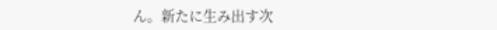ん。新たに生み出す次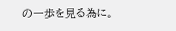の一歩を見る為に。